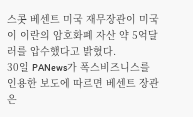스콧 베센트 미국 재무장관이 미국이 이란의 암호화폐 자산 약 5억달러를 압수했다고 밝혔다.
30일 PANews가 폭스비즈니스를 인용한 보도에 따르면 베센트 장관은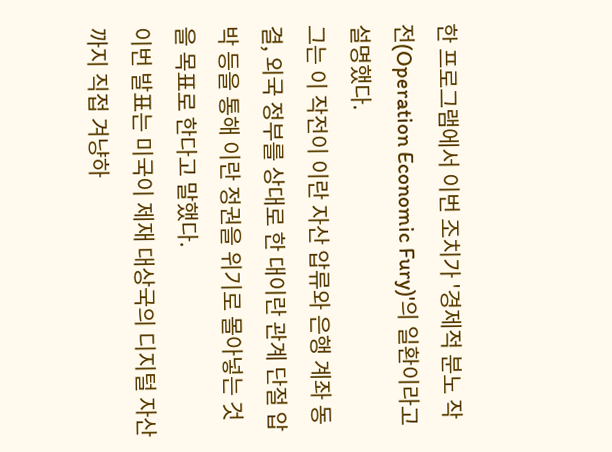한 프로그램에서 이번 조치가 '경제적 분노 작전(Operation Economic Fury)'의 일환이라고 설명했다.
그는 이 작전이 이란 자산 압류와 은행 계좌 동결, 외국 정부를 상대로 한 대이란 관계 단절 압박 등을 통해 이란 정권을 위기로 몰아넣는 것을 목표로 한다고 말했다.
이번 발표는 미국이 제재 대상국의 디지털 자산까지 직접 겨냥하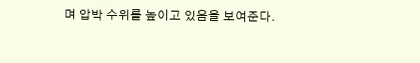며 압박 수위를 높이고 있음을 보여준다.